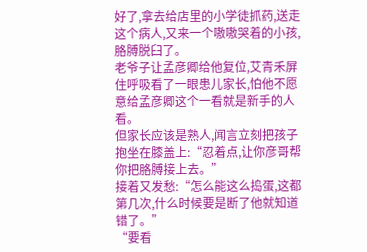好了,拿去给店里的小学徒抓药,送走这个病人,又来一个嗷嗷哭着的小孩,胳膊脱臼了。
老爷子让孟彦卿给他复位,艾青禾屏住呼吸看了一眼患儿家长,怕他不愿意给孟彦卿这个一看就是新手的人看。
但家长应该是熟人,闻言立刻把孩子抱坐在膝盖上:“忍着点,让你彦哥帮你把胳膊接上去。”
接着又发愁:“怎么能这么捣蛋,这都第几次,什么时候要是断了他就知道错了。”
“要看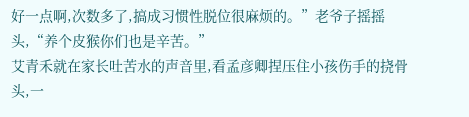好一点啊,次数多了,搞成习惯性脱位很麻烦的。”老爷子摇摇头,“养个皮猴你们也是辛苦。”
艾青禾就在家长吐苦水的声音里,看孟彦卿捏压住小孩伤手的挠骨头,一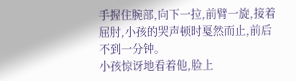手握住腕部,向下一拉,前臂一旋,接着屈肘,小孩的哭声顿时戛然而止,前后不到一分钟。
小孩惊讶地看着他,脸上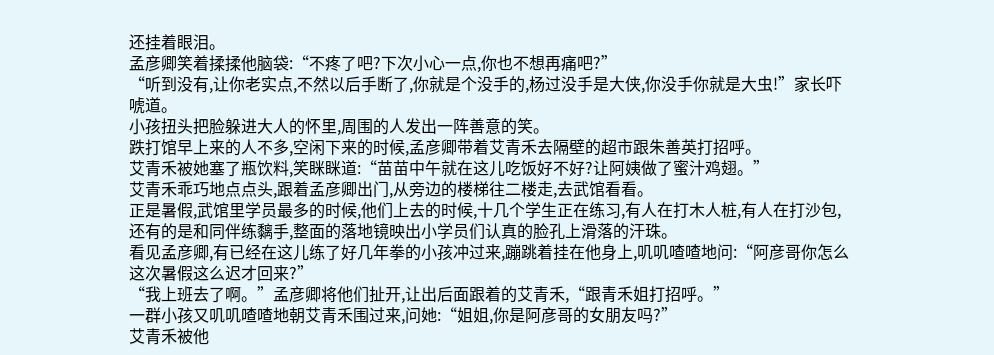还挂着眼泪。
孟彦卿笑着揉揉他脑袋:“不疼了吧?下次小心一点,你也不想再痛吧?”
“听到没有,让你老实点,不然以后手断了,你就是个没手的,杨过没手是大侠,你没手你就是大虫!”家长吓唬道。
小孩扭头把脸躲进大人的怀里,周围的人发出一阵善意的笑。
跌打馆早上来的人不多,空闲下来的时候,孟彦卿带着艾青禾去隔壁的超市跟朱善英打招呼。
艾青禾被她塞了瓶饮料,笑眯眯道:“苗苗中午就在这儿吃饭好不好?让阿姨做了蜜汁鸡翅。”
艾青禾乖巧地点点头,跟着孟彦卿出门,从旁边的楼梯往二楼走,去武馆看看。
正是暑假,武馆里学员最多的时候,他们上去的时候,十几个学生正在练习,有人在打木人桩,有人在打沙包,还有的是和同伴练黐手,整面的落地镜映出小学员们认真的脸孔上滑落的汗珠。
看见孟彦卿,有已经在这儿练了好几年拳的小孩冲过来,蹦跳着挂在他身上,叽叽喳喳地问:“阿彦哥你怎么这次暑假这么迟才回来?”
“我上班去了啊。”孟彦卿将他们扯开,让出后面跟着的艾青禾,“跟青禾姐打招呼。”
一群小孩又叽叽喳喳地朝艾青禾围过来,问她:“姐姐,你是阿彦哥的女朋友吗?”
艾青禾被他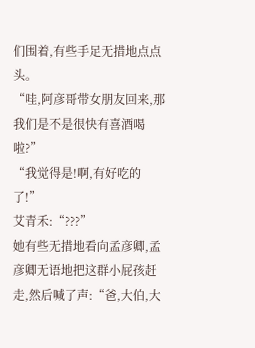们围着,有些手足无措地点点头。
“哇,阿彦哥带女朋友回来,那我们是不是很快有喜酒喝啦?”
“我觉得是!啊,有好吃的了!”
艾青禾:“???”
她有些无措地看向孟彦卿,孟彦卿无语地把这群小屁孩赶走,然后喊了声:“爸,大伯,大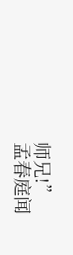师兄!”
孟春庭闻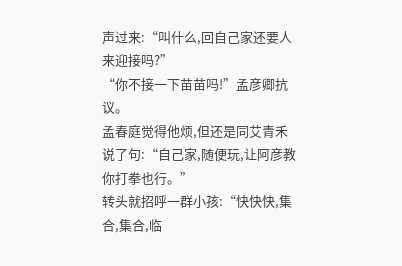声过来:“叫什么,回自己家还要人来迎接吗?”
“你不接一下苗苗吗!”孟彦卿抗议。
孟春庭觉得他烦,但还是同艾青禾说了句:“自己家,随便玩,让阿彦教你打拳也行。”
转头就招呼一群小孩:“快快快,集合,集合,临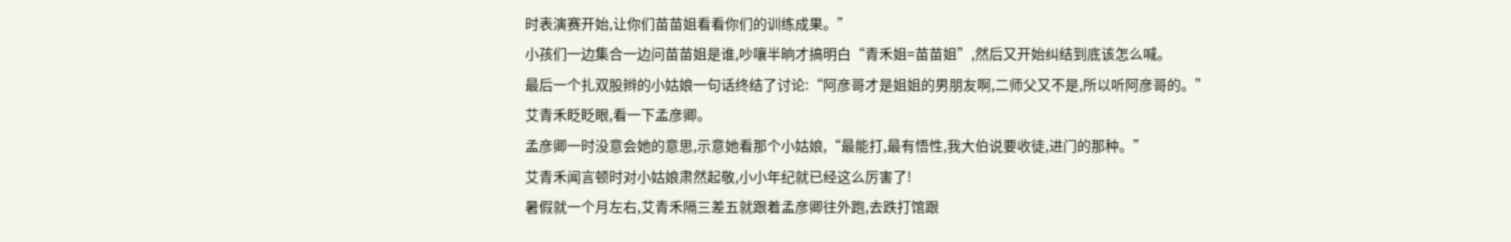时表演赛开始,让你们苗苗姐看看你们的训练成果。”
小孩们一边集合一边问苗苗姐是谁,吵嚷半晌才搞明白“青禾姐=苗苗姐”,然后又开始纠结到底该怎么喊。
最后一个扎双股辫的小姑娘一句话终结了讨论:“阿彦哥才是姐姐的男朋友啊,二师父又不是,所以听阿彦哥的。”
艾青禾眨眨眼,看一下孟彦卿。
孟彦卿一时没意会她的意思,示意她看那个小姑娘,“最能打,最有悟性,我大伯说要收徒,进门的那种。”
艾青禾闻言顿时对小姑娘肃然起敬,小小年纪就已经这么厉害了!
暑假就一个月左右,艾青禾隔三差五就跟着孟彦卿往外跑,去跌打馆跟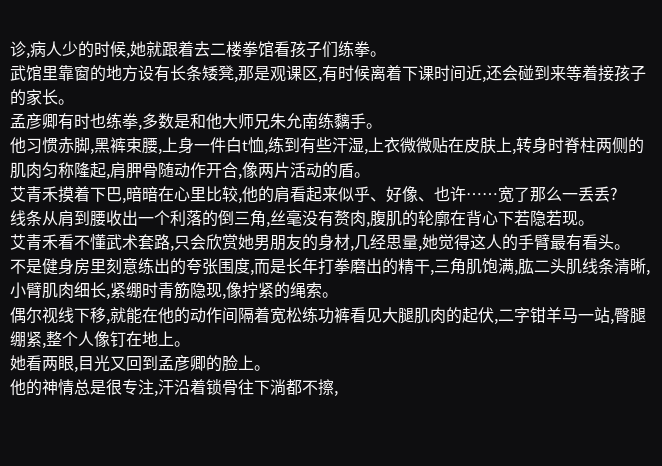诊,病人少的时候,她就跟着去二楼拳馆看孩子们练拳。
武馆里靠窗的地方设有长条矮凳,那是观课区,有时候离着下课时间近,还会碰到来等着接孩子的家长。
孟彦卿有时也练拳,多数是和他大师兄朱允南练黐手。
他习惯赤脚,黑裤束腰,上身一件白t恤,练到有些汗湿,上衣微微贴在皮肤上,转身时脊柱两侧的肌肉匀称隆起,肩胛骨随动作开合,像两片活动的盾。
艾青禾摸着下巴,暗暗在心里比较,他的肩看起来似乎、好像、也许……宽了那么一丢丢?
线条从肩到腰收出一个利落的倒三角,丝毫没有赘肉,腹肌的轮廓在背心下若隐若现。
艾青禾看不懂武术套路,只会欣赏她男朋友的身材,几经思量,她觉得这人的手臂最有看头。
不是健身房里刻意练出的夸张围度,而是长年打拳磨出的精干,三角肌饱满,肱二头肌线条清晰,小臂肌肉细长,紧绷时青筋隐现,像拧紧的绳索。
偶尔视线下移,就能在他的动作间隔着宽松练功裤看见大腿肌肉的起伏,二字钳羊马一站,臀腿绷紧,整个人像钉在地上。
她看两眼,目光又回到孟彦卿的脸上。
他的神情总是很专注,汗沿着锁骨往下淌都不擦,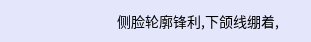侧脸轮廓锋利,下颌线绷着,